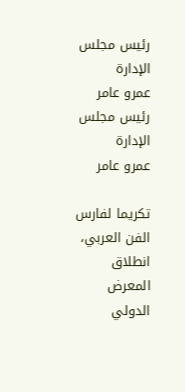رئيس مجلس الإدارة
عمرو عامر
رئيس مجلس الإدارة
عمرو عامر

تكريما لفارس الفن العربي، انطلاق المعرض الدولي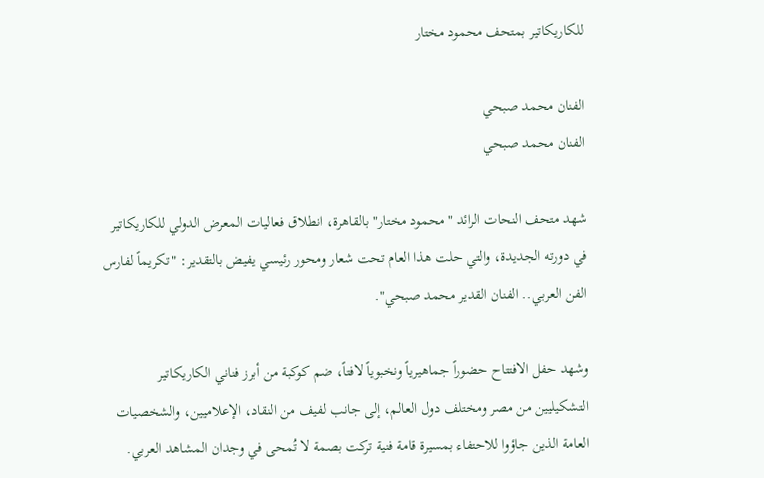للكاريكاتير بمتحف محمود مختار

الفنان محمد صبحي
الفنان محمد صبحي

شهد متحف النحات الرائد "محمود مختار" بالقاهرة، انطلاق فعاليات المعرض الدولي للكاريكاتير في دورته الجديدة، والتي حلت هذا العام تحت شعار ومحور رئيسي يفيض بالتقدير: "تكريماً لفارس الفن العربي.. الفنان القدير محمد صبحي".

وشهد حفل الافتتاح حضوراً جماهيرياً ونخبوياً لافتاً، ضم كوكبة من أبرز فناني الكاريكاتير التشكيليين من مصر ومختلف دول العالم، إلى جانب لفيف من النقاد، الإعلاميين، والشخصيات العامة الذين جاؤوا للاحتفاء بمسيرة قامة فنية تركت بصمة لا تُمحى في وجدان المشاهد العربي.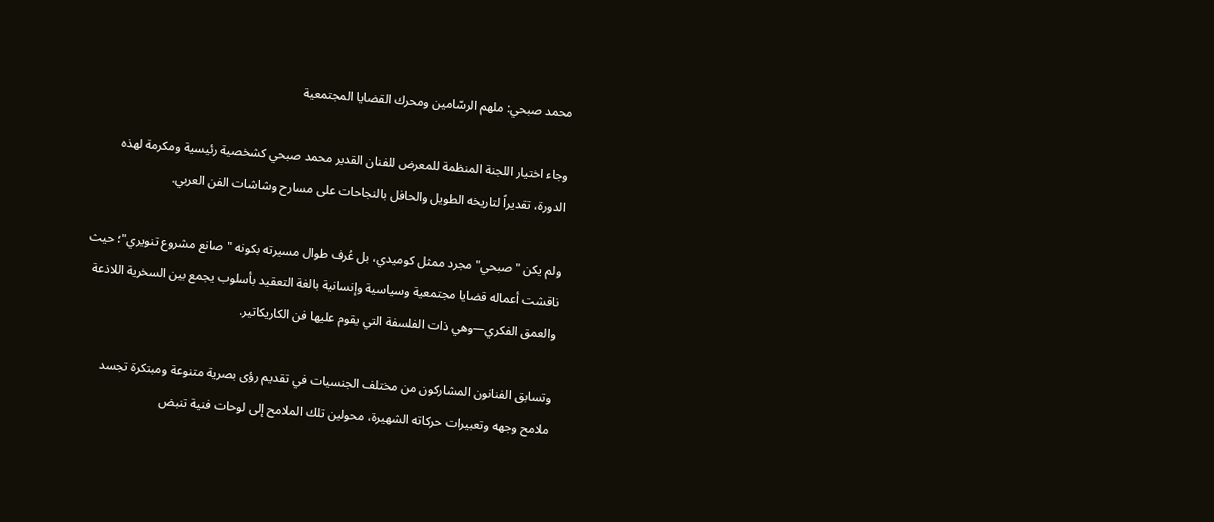محمد صبحي: ملهم الرسّامين ومحرك القضايا المجتمعية

وجاء اختيار اللجنة المنظمة للمعرض للفنان القدير محمد صبحي كشخصية رئيسية ومكرمة لهذه الدورة، تقديراً لتاريخه الطويل والحافل بالنجاحات على مسارح وشاشات الفن العربي.

ولم يكن "صبحي" مجرد ممثل كوميدي، بل عُرف طوال مسيرته بكونه "صانع مشروع تنويري"؛ حيث ناقشت أعماله قضايا مجتمعية وسياسية وإنسانية بالغة التعقيد بأسلوب يجمع بين السخرية اللاذعة والعمق الفكري—وهي ذات الفلسفة التي يقوم عليها فن الكاريكاتير.

وتسابق الفنانون المشاركون من مختلف الجنسيات في تقديم رؤى بصرية متنوعة ومبتكرة تجسد ملامح وجهه وتعبيرات حركاته الشهيرة، محولين تلك الملامح إلى لوحات فنية تنبض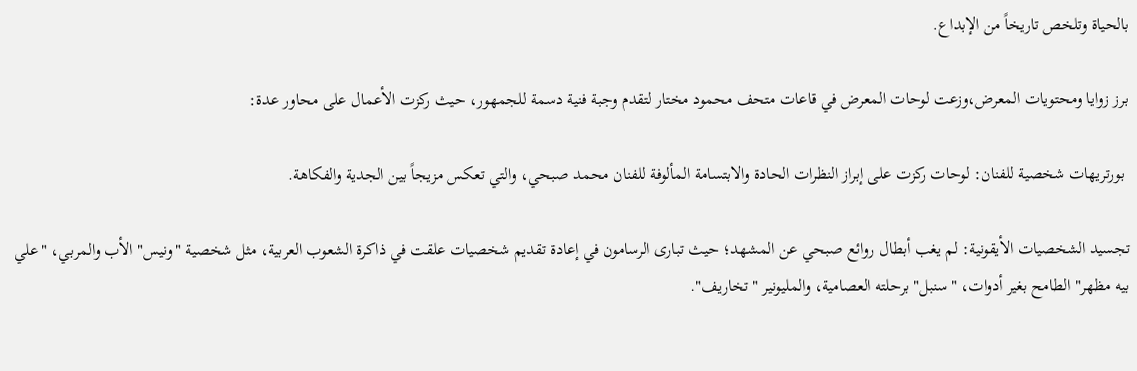بالحياة وتلخص تاريخاً من الإبداع.

برز زوايا ومحتويات المعرض،وزعت لوحات المعرض في قاعات متحف محمود مختار لتقدم وجبة فنية دسمة للجمهور، حيث ركزت الأعمال على محاور عدة:

 بورتريهات شخصية للفنان: لوحات ركزت على إبراز النظرات الحادة والابتسامة المألوفة للفنان محمد صبحي، والتي تعكس مزيجاً بين الجدية والفكاهة.

تجسيد الشخصيات الأيقونية: لم يغب أبطال روائع صبحي عن المشهد؛ حيث تبارى الرسامون في إعادة تقديم شخصيات علقت في ذاكرة الشعوب العربية، مثل شخصية "ونيس" الأب والمربي، "علي بيه مظهر" الطامح بغير أدوات، "سنبل" برحلته العصامية، والمليونير "تخاريف".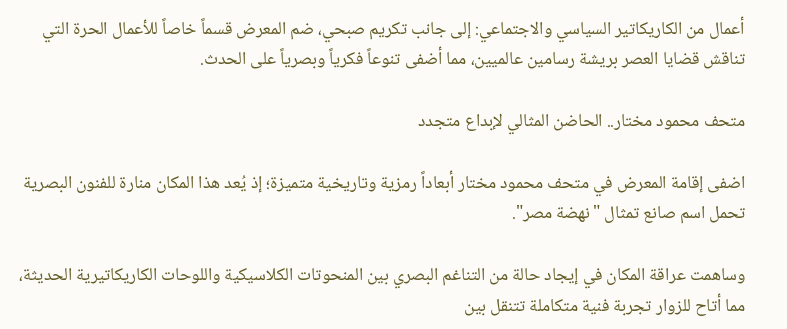أعمال من الكاريكاتير السياسي والاجتماعي: إلى جانب تكريم صبحي، ضم المعرض قسماً خاصاً للأعمال الحرة التي تناقش قضايا العصر بريشة رسامين عالميين، مما أضفى تنوعاً فكرياً وبصرياً على الحدث.

متحف محمود مختار.. الحاضن المثالي لإبداع متجدد

اضفى إقامة المعرض في متحف محمود مختار أبعاداً رمزية وتاريخية متميزة؛ إذ يُعد هذا المكان منارة للفنون البصرية تحمل اسم صانع تمثال "نهضة مصر".

وساهمت عراقة المكان في إيجاد حالة من التناغم البصري بين المنحوتات الكلاسيكية واللوحات الكاريكاتيرية الحديثة، مما أتاح للزوار تجربة فنية متكاملة تتنقل بين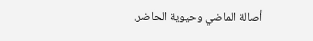أصالة الماضي وحيوية الحاضر.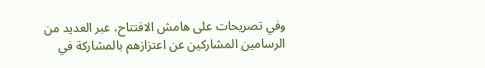وفي تصريحات على هامش الافتتاح، عبر العديد من الرسامين المشاركين عن اعتزازهم بالمشاركة في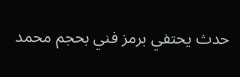حدث يحتفي برمز فني بحجم محمد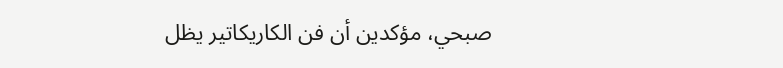صبحي، مؤكدين أن فن الكاريكاتير يظل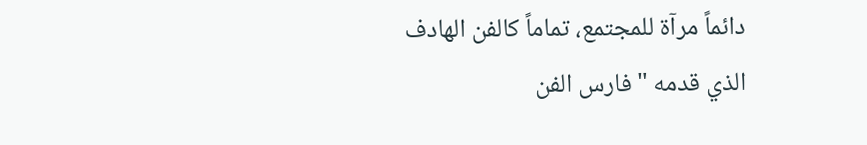دائماً مرآة للمجتمع، تماماً كالفن الهادف الذي قدمه "فارس الفن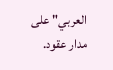العربي" على مدار عقود.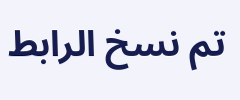تم نسخ الرابط